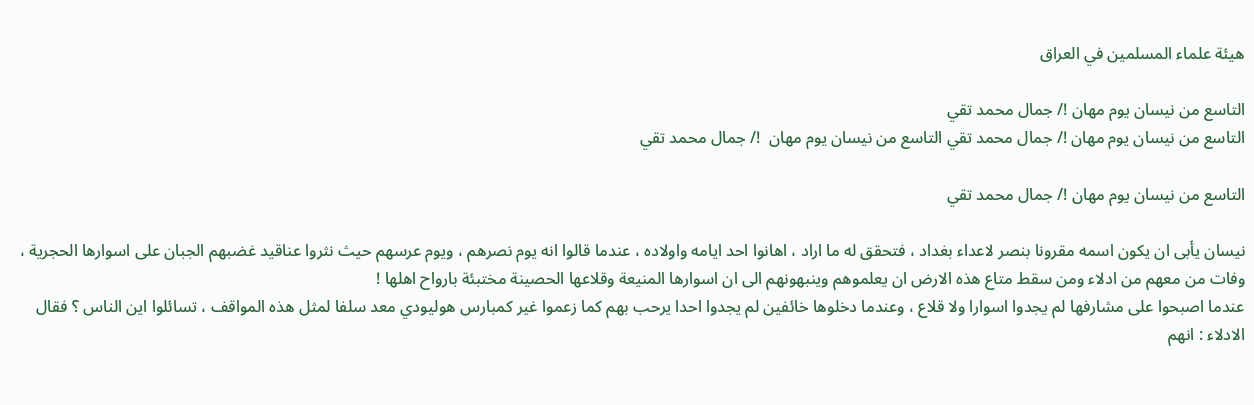هيئة علماء المسلمين في العراق

التاسع من نيسان يوم مهان !/ جمال محمد تقي
التاسع من نيسان يوم مهان !/ جمال محمد تقي التاسع من نيسان يوم مهان  !/ جمال محمد تقي

التاسع من نيسان يوم مهان !/ جمال محمد تقي

نيسان يأبى ان يكون اسمه مقرونا بنصر لاعداء بغداد ، فتحقق له ما اراد ، اهانوا احد ايامه واولاده ، عندما قالوا انه يوم نصرهم ، ويوم عرسهم حيث نثروا عناقيد غضبهم الجبان على اسوارها الحجرية ، وفات من معهم من ادلاء ومن سقط متاع هذه الارض ان يعلموهم وينبهونهم الى ان اسوارها المنيعة وقلاعها الحصينة مختبئة بارواح اهلها !
عندما اصبحوا على مشارفها لم يجدوا اسوارا ولا قلاع ، وعندما دخلوها خائفين لم يجدوا احدا يرحب بهم كما زعموا غير كمبارس هوليودي معد سلفا لمثل هذه المواقف ، تسائلوا اين الناس ؟ فقال الادلاء : انهم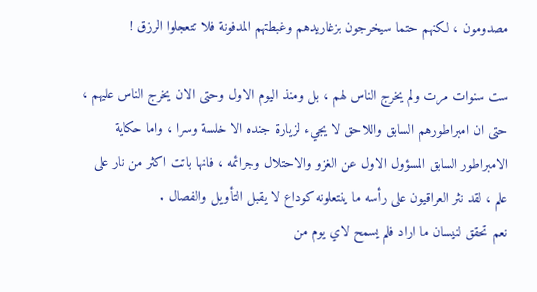مصدومون ، لكنهم حتما سيخرجون بزغاريدهم وغبطتهم المدفونة فلا تتعجلوا الرزق !

ست سنوات مرت ولم يخرج الناس لهم ، بل ومنذ اليوم الاول وحتى الان يخرج الناس عليهم ، حتى ان امبراطورهم السابق واللاحق لا يجيء لزيارة جنده الا خلسة وسرا ، واما حكاية الامبراطور السابق المسؤول الاول عن الغزو والاحتلال وجرائمه ، فانها باتت اكثر من نار على علم ، لقد نثر العراقيون على رأسه ما ينتعلونه كوداع لا يقبل التأويل والفصال .
نعم تحقق لنيسان ما اراد فلم يسمح لاي يوم من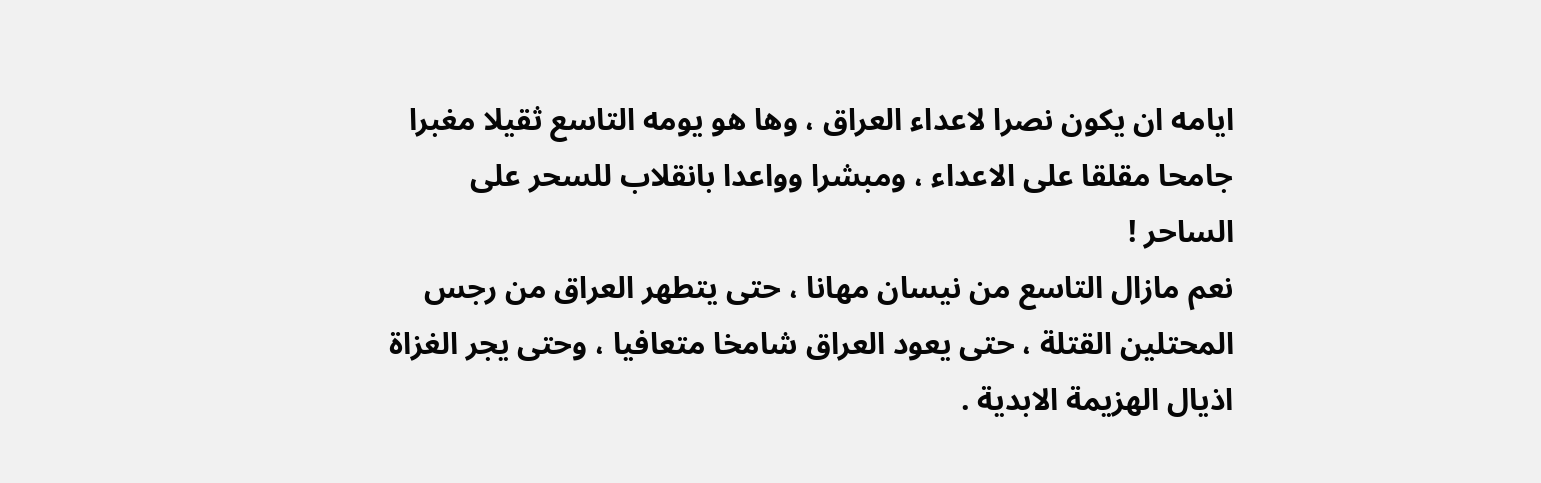ايامه ان يكون نصرا لاعداء العراق ، وها هو يومه التاسع ثقيلا مغبرا جامحا مقلقا على الاعداء ، ومبشرا وواعدا بانقلاب للسحر على الساحر !
نعم مازال التاسع من نيسان مهانا ، حتى يتطهر العراق من رجس المحتلين القتلة ، حتى يعود العراق شامخا متعافيا ، وحتى يجر الغزاة اذيال الهزيمة الابدية .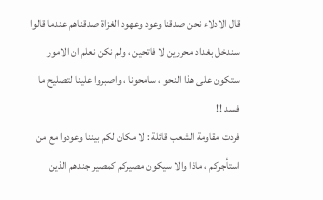قال الادلاء نحن صدقنا وعود وعهود الغزاة صدقناهم عندما قالوا سندخل بغداد محررين لا فاتحين ، ولم نكن نعلم ان الامور ستكون على هذا النحو ، سامحونا ، واصبروا علينا لتصليح ما فسد !!
فردت مقاومة الشعب قائلة : لا مكان لكم بيننا وعودوا مع من استأجركم ، ماذا والا سيكون مصيركم كمصير جندهم الذين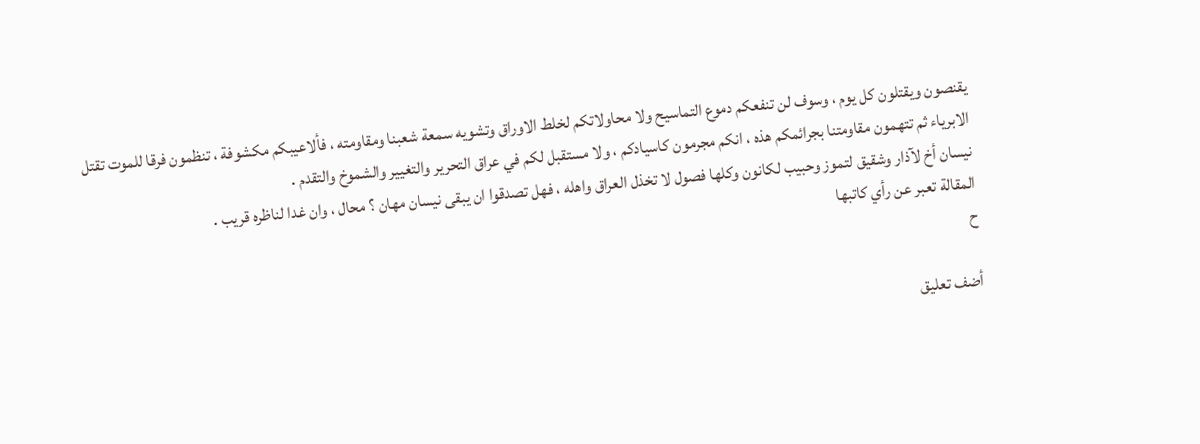يقنصون ويقتلون كل يوم ، وسوف لن تنفعكم دموع التماسيح ولا محاولاتكم لخلط الاوراق وتشويه سمعة شعبنا ومقاومته ، فألاعيبكم مكشوفة ، تنظمون فرقا للموت تقتل الابرياء ثم تتهمون مقاومتنا بجرائمكم هذه ، انكم مجرمون كاسيادكم ، ولا مستقبل لكم في عراق التحرير والتغيير والشموخ والتقدم .
نيسان أخ لآذار وشقيق لتموز وحبيب لكانون وكلها فصول لا تخذل العراق واهله ، فهل تصدقوا ان يبقى نيسان مهان ؟ محال ، وان غدا لناظره قريب .
المقالة تعبر عن رأي كاتبها
ح

أضف تعليق